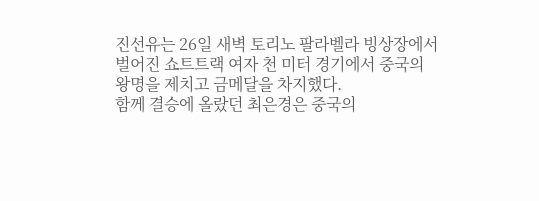진선유는 26일 새벽 토리노 팔라벨라 빙상장에서 벌어진 쇼트트랙 여자 천 미터 경기에서 중국의 왕명을 제치고 금메달을 차지했다.
함께 결승에 올랐던 최은경은 중국의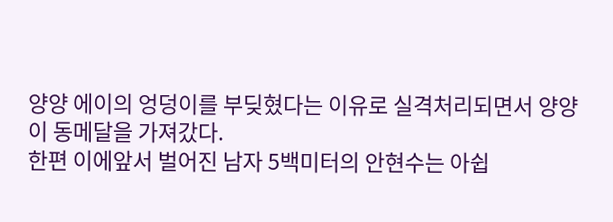양양 에이의 엉덩이를 부딪혔다는 이유로 실격처리되면서 양양이 동메달을 가져갔다.
한편 이에앞서 벌어진 남자 5백미터의 안현수는 아쉽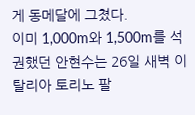게 동메달에 그쳤다.
이미 1,000m와 1,500m를 석권했던 안현수는 26일 새벽 이탈리아 토리노 팔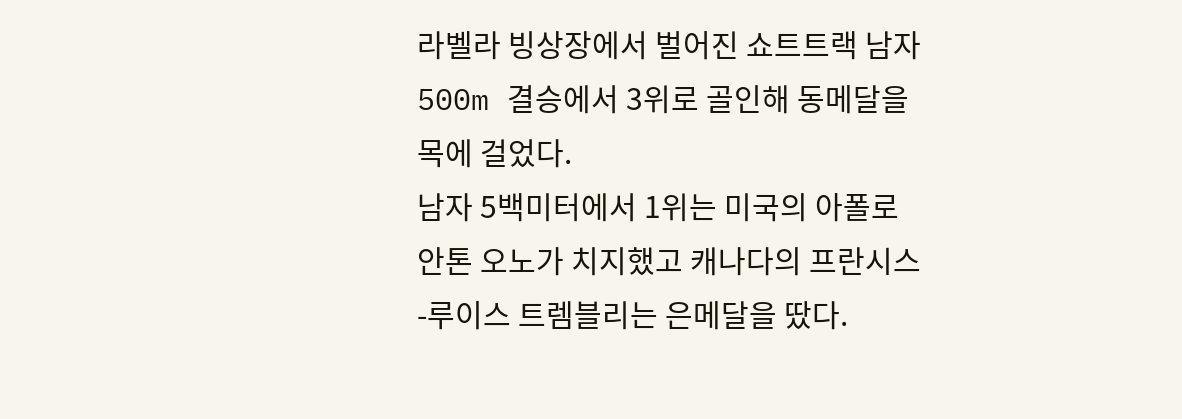라벨라 빙상장에서 벌어진 쇼트트랙 남자 500m 결승에서 3위로 골인해 동메달을 목에 걸었다.
남자 5백미터에서 1위는 미국의 아폴로 안톤 오노가 치지했고 캐나다의 프란시스-루이스 트렘블리는 은메달을 땄다.